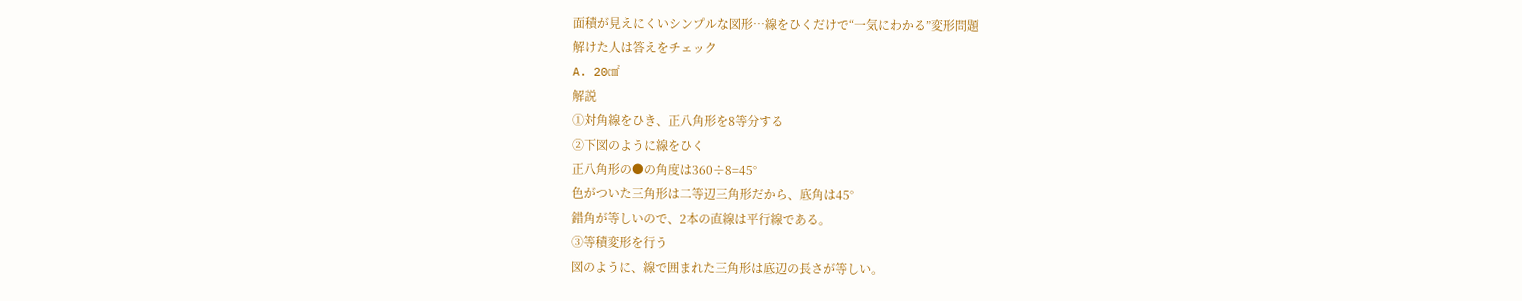面積が見えにくいシンプルな図形…線をひくだけで“一気にわかる”変形問題
解けた人は答えをチェック
A. 20㎠
解説
①対角線をひき、正八角形を8等分する
②下図のように線をひく
正八角形の●の角度は360÷8=45°
色がついた三角形は二等辺三角形だから、底角は45°
錯角が等しいので、2本の直線は平行線である。
③等積変形を行う
図のように、線で囲まれた三角形は底辺の長さが等しい。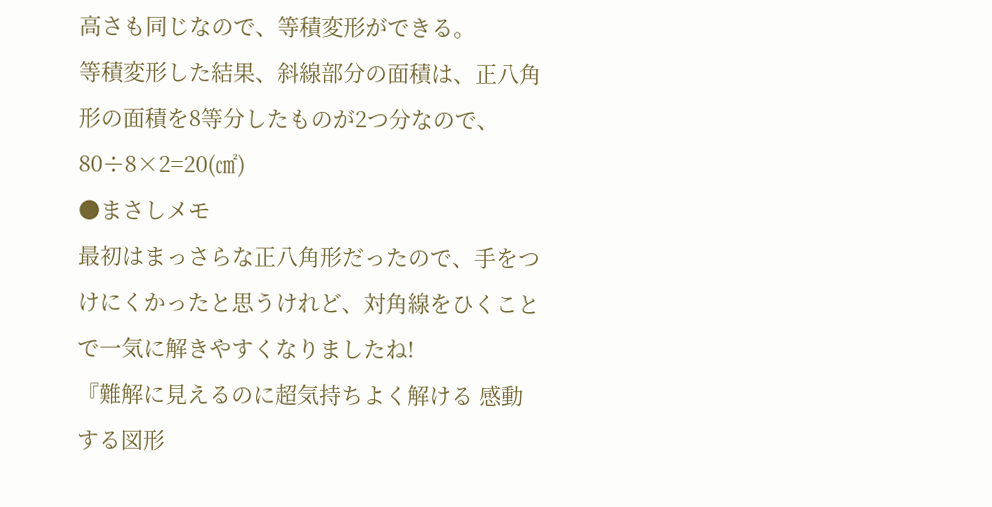高さも同じなので、等積変形ができる。
等積変形した結果、斜線部分の面積は、正八角形の面積を8等分したものが2つ分なので、
80÷8×2=20(㎠)
●まさしメモ
最初はまっさらな正八角形だったので、手をつけにくかったと思うけれど、対角線をひくことで一気に解きやすくなりましたね!
『難解に見えるのに超気持ちよく解ける 感動する図形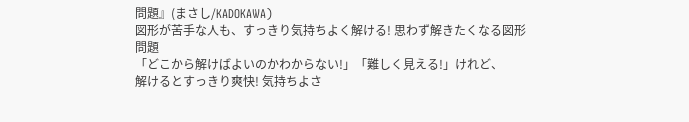問題』(まさし/KADOKAWA)
図形が苦手な人も、すっきり気持ちよく解ける! 思わず解きたくなる図形問題
「どこから解けばよいのかわからない!」「難しく見える!」けれど、
解けるとすっきり爽快! 気持ちよさ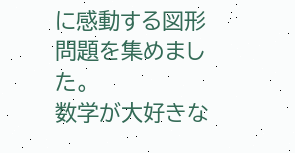に感動する図形問題を集めました。
数学が大好きな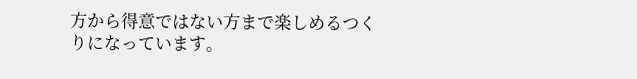方から得意ではない方まで楽しめるつくりになっています。